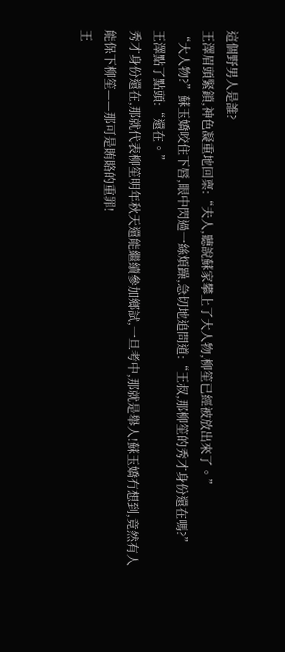這個野男人是誰?
王澤眉頭緊鎖,神色凝重地回稟:“夫人,聽說蘇家攀上了大人物,柳笙已經被放出來了。”
“大人物?”蘇玉嬌咬住下唇,眼中閃過一絲煩躁,急切地追問道:“王叔,那柳笙的秀才身份還在嗎?”
王澤點了點頭:“還在。”
秀才身份還在,那就代表柳笙明年秋天還能繼續參加鄉試,一旦考中,那就是舉人!蘇玉嬌冇想到,竟然有人能保下柳笙——那可是賄賂的重罪!
王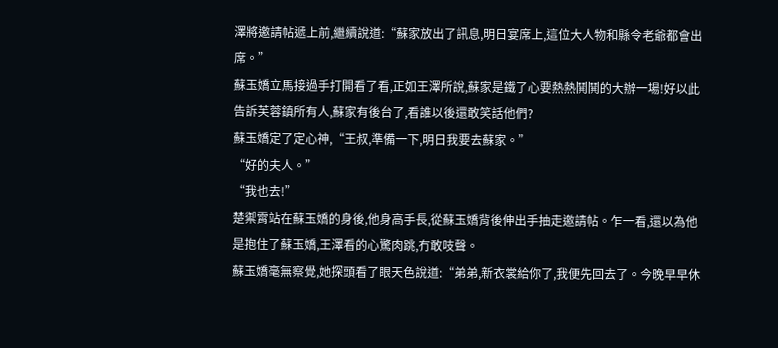澤將邀請帖遞上前,繼續說道:“蘇家放出了訊息,明日宴席上,這位大人物和縣令老爺都會出席。”
蘇玉嬌立馬接過手打開看了看,正如王澤所說,蘇家是鐵了心要熱熱鬨鬨的大辦一場!好以此告訴芙蓉鎮所有人,蘇家有後台了,看誰以後還敢笑話他們?
蘇玉嬌定了定心神,“王叔,準備一下,明日我要去蘇家。”
“好的夫人。”
“我也去!”
楚禦霄站在蘇玉嬌的身後,他身高手長,從蘇玉嬌背後伸出手抽走邀請帖。乍一看,還以為他是抱住了蘇玉嬌,王澤看的心驚肉跳,冇敢吱聲。
蘇玉嬌毫無察覺,她探頭看了眼天色說道:“弟弟,新衣裳給你了,我便先回去了。今晚早早休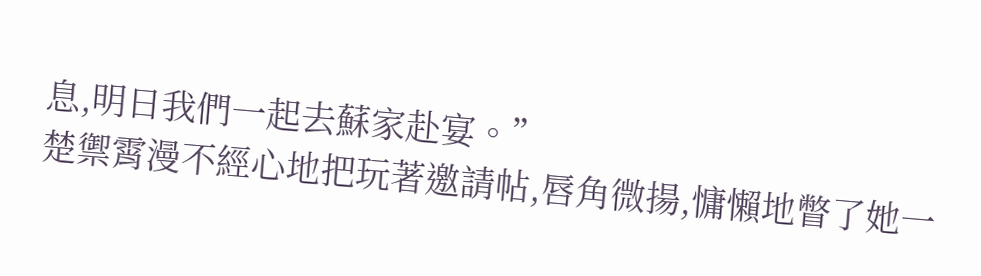息,明日我們一起去蘇家赴宴。”
楚禦霄漫不經心地把玩著邀請帖,唇角微揚,慵懶地瞥了她一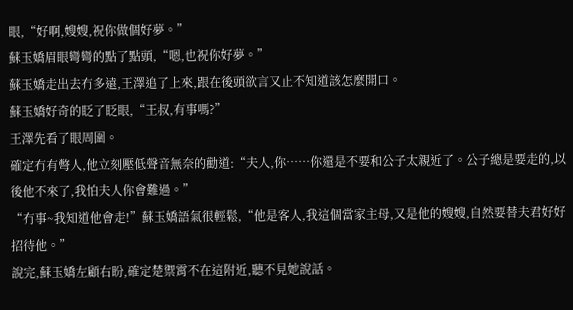眼,“好啊,嫂嫂,祝你做個好夢。”
蘇玉嬌眉眼彎彎的點了點頭,“嗯,也祝你好夢。”
蘇玉嬌走出去冇多遠,王澤追了上來,跟在後頭欲言又止不知道該怎麼開口。
蘇玉嬌好奇的眨了眨眼,“王叔,有事嗎?”
王澤先看了眼周圍。
確定冇有彆人,他立刻壓低聲音無奈的勸道:“夫人,你……你還是不要和公子太親近了。公子總是要走的,以後他不來了,我怕夫人你會難過。”
“冇事~我知道他會走!”蘇玉嬌語氣很輕鬆,“他是客人,我這個當家主母,又是他的嫂嫂,自然要替夫君好好招待他。”
說完,蘇玉嬌左顧右盼,確定楚禦霄不在這附近,聽不見她說話。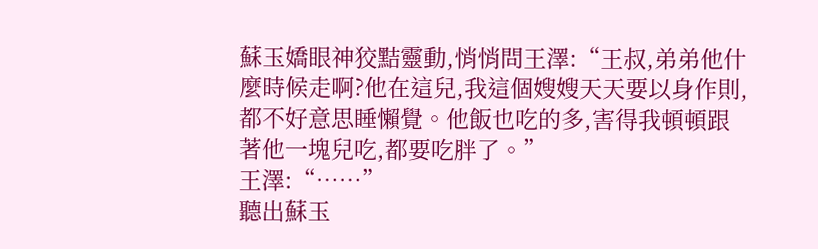蘇玉嬌眼神狡黠靈動,悄悄問王澤:“王叔,弟弟他什麼時候走啊?他在這兒,我這個嫂嫂天天要以身作則,都不好意思睡懶覺。他飯也吃的多,害得我頓頓跟著他一塊兒吃,都要吃胖了。”
王澤:“……”
聽出蘇玉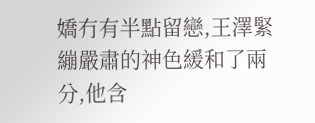嬌冇有半點留戀,王澤緊繃嚴肅的神色緩和了兩分,他含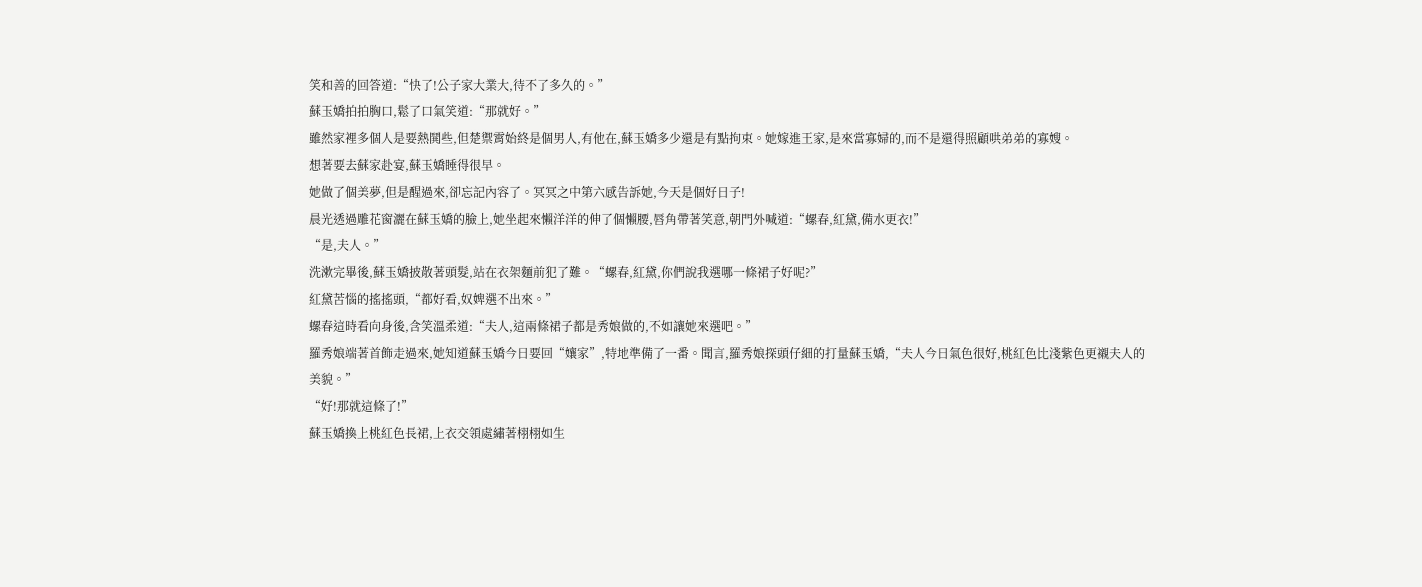笑和善的回答道:“快了!公子家大業大,待不了多久的。”
蘇玉嬌拍拍胸口,鬆了口氣笑道:“那就好。”
雖然家裡多個人是要熱鬨些,但楚禦霄始終是個男人,有他在,蘇玉嬌多少還是有點拘束。她嫁進王家,是來當寡婦的,而不是還得照顧哄弟弟的寡嫂。
想著要去蘇家赴宴,蘇玉嬌睡得很早。
她做了個美夢,但是醒過來,卻忘記內容了。冥冥之中第六感告訴她,今天是個好日子!
晨光透過雕花窗灑在蘇玉嬌的臉上,她坐起來懶洋洋的伸了個懶腰,唇角帶著笑意,朝門外喊道:“螺春,紅黛,備水更衣!”
“是,夫人。”
洗漱完畢後,蘇玉嬌披散著頭髮,站在衣架麵前犯了難。“螺春,紅黛,你們說我選哪一條裙子好呢?”
紅黛苦惱的搖搖頭,“都好看,奴婢選不出來。”
螺春這時看向身後,含笑溫柔道:“夫人,這兩條裙子都是秀娘做的,不如讓她來選吧。”
羅秀娘端著首飾走過來,她知道蘇玉嬌今日要回“孃家”,特地準備了一番。聞言,羅秀娘探頭仔細的打量蘇玉嬌,“夫人今日氣色很好,桃紅色比淺紫色更襯夫人的美貌。”
“好!那就這條了!”
蘇玉嬌換上桃紅色長裙,上衣交領處繡著栩栩如生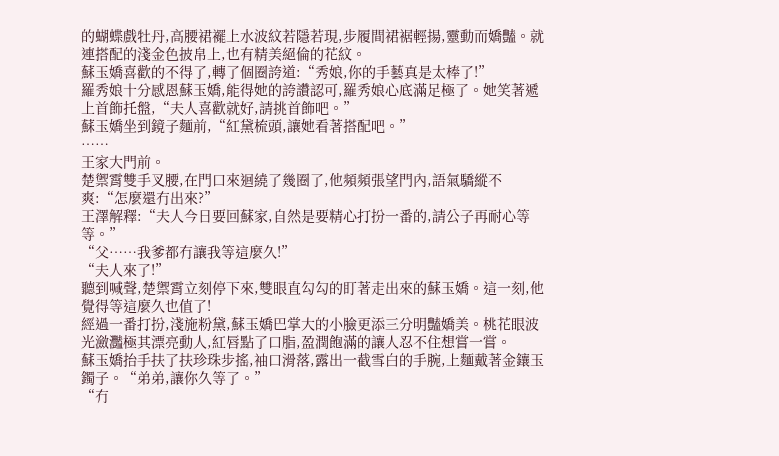的蝴蝶戲牡丹,高腰裙襬上水波紋若隱若現,步履間裙裾輕揚,靈動而嬌豔。就連搭配的淺金色披帛上,也有精美絕倫的花紋。
蘇玉嬌喜歡的不得了,轉了個圈誇道:“秀娘,你的手藝真是太棒了!”
羅秀娘十分感恩蘇玉嬌,能得她的誇讚認可,羅秀娘心底滿足極了。她笑著遞上首飾托盤,“夫人喜歡就好,請挑首飾吧。”
蘇玉嬌坐到鏡子麵前,“紅黛梳頭,讓她看著搭配吧。”
……
王家大門前。
楚禦霄雙手叉腰,在門口來迴繞了幾圈了,他頻頻張望門內,語氣驕縱不爽:“怎麼還冇出來?”
王澤解釋:“夫人今日要回蘇家,自然是要精心打扮一番的,請公子再耐心等等。”
“父……我爹都冇讓我等這麼久!”
“夫人來了!”
聽到喊聲,楚禦霄立刻停下來,雙眼直勾勾的盯著走出來的蘇玉嬌。這一刻,他覺得等這麼久也值了!
經過一番打扮,淺施粉黛,蘇玉嬌巴掌大的小臉更添三分明豔嬌美。桃花眼波光瀲灩極其漂亮動人,紅唇點了口脂,盈潤飽滿的讓人忍不住想嘗一嘗。
蘇玉嬌抬手扶了扶珍珠步搖,袖口滑落,露出一截雪白的手腕,上麵戴著金鑲玉鐲子。“弟弟,讓你久等了。”
“冇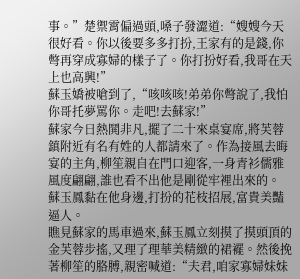事。”楚禦霄偏過頭,嗓子發澀道:“嫂嫂今天很好看。你以後要多多打扮,王家有的是錢,你彆再穿成寡婦的樣子了。你打扮好看,我哥在天上也高興!”
蘇玉嬌被嗆到了,“咳咳咳!弟弟你彆說了,我怕你哥托夢罵你。走吧!去蘇家!”
蘇家今日熱鬨非凡,擺了二十來桌宴席,將芙蓉鎮附近有名有姓的人都請來了。作為接風去晦宴的主角,柳笙親自在門口迎客,一身青衫儒雅風度翩翩,誰也看不出他是剛從牢裡出來的。
蘇玉鳳黏在他身邊,打扮的花枝招展,富貴美豔逼人。
瞧見蘇家的馬車過來,蘇玉鳳立刻摸了摸頭頂的金芙蓉步搖,又理了理華美精緻的裙襬。然後挽著柳笙的胳膊,親密喊道:“夫君,咱家寡婦妹妹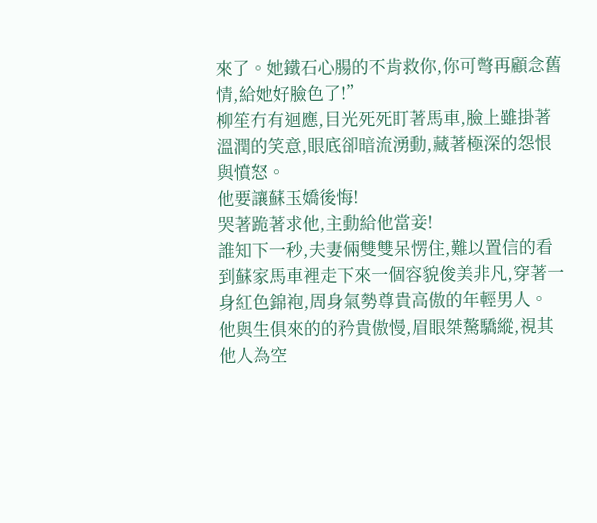來了。她鐵石心腸的不肯救你,你可彆再顧念舊情,給她好臉色了!”
柳笙冇有迴應,目光死死盯著馬車,臉上雖掛著溫潤的笑意,眼底卻暗流湧動,藏著極深的怨恨與憤怒。
他要讓蘇玉嬌後悔!
哭著跪著求他,主動給他當妾!
誰知下一秒,夫妻倆雙雙呆愣住,難以置信的看到蘇家馬車裡走下來一個容貌俊美非凡,穿著一身紅色錦袍,周身氣勢尊貴高傲的年輕男人。
他與生俱來的的矜貴傲慢,眉眼桀驁驕縱,視其他人為空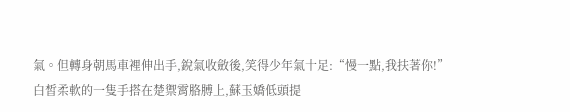氣。但轉身朝馬車裡伸出手,銳氣收斂後,笑得少年氣十足:“慢一點,我扶著你!”
白皙柔軟的一隻手搭在楚禦霄胳膊上,蘇玉嬌低頭提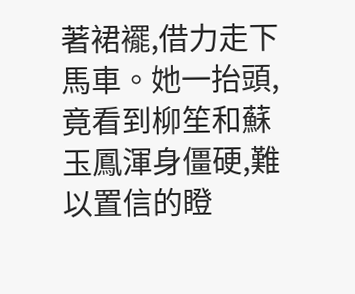著裙襬,借力走下馬車。她一抬頭,竟看到柳笙和蘇玉鳳渾身僵硬,難以置信的瞪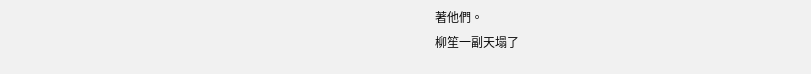著他們。
柳笙一副天塌了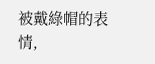被戴綠帽的表情,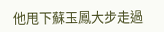他甩下蘇玉鳳大步走過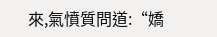來,氣憤質問道:“嬌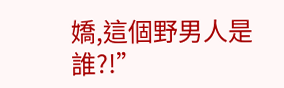嬌,這個野男人是誰?!”